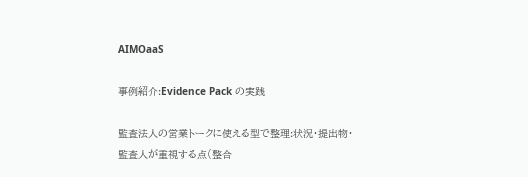AIMOaaS

事例紹介:Evidence Pack の実践

監査法人の営業トークに使える型で整理:状況・提出物・監査人が重視する点(整合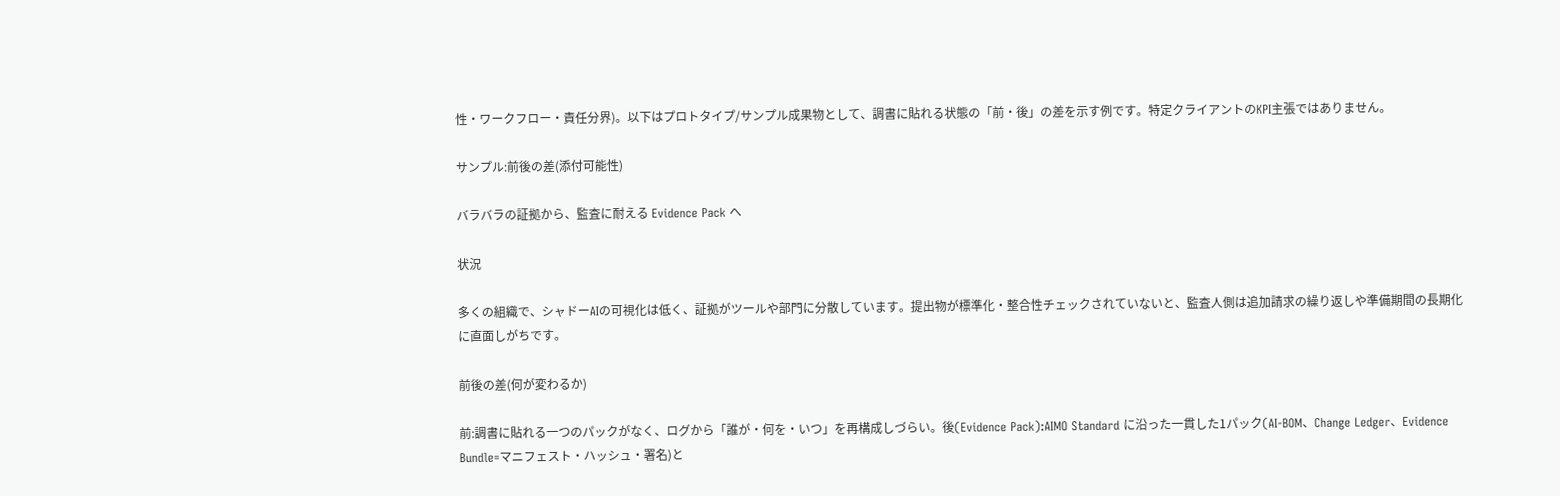性・ワークフロー・責任分界)。以下はプロトタイプ/サンプル成果物として、調書に貼れる状態の「前・後」の差を示す例です。特定クライアントのKPI主張ではありません。

サンプル:前後の差(添付可能性)

バラバラの証拠から、監査に耐える Evidence Pack へ

状況

多くの組織で、シャドーAIの可視化は低く、証拠がツールや部門に分散しています。提出物が標準化・整合性チェックされていないと、監査人側は追加請求の繰り返しや準備期間の長期化に直面しがちです。

前後の差(何が変わるか)

前:調書に貼れる一つのパックがなく、ログから「誰が・何を・いつ」を再構成しづらい。後(Evidence Pack):AIMO Standard に沿った一貫した1パック(AI-BOM、Change Ledger、Evidence Bundle=マニフェスト・ハッシュ・署名)と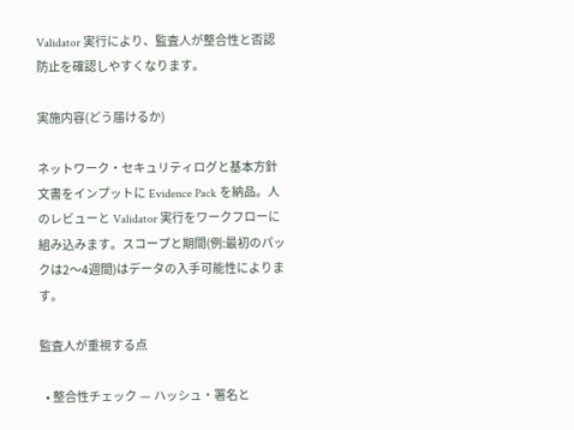Validator 実行により、監査人が整合性と否認防止を確認しやすくなります。

実施内容(どう届けるか)

ネットワーク・セキュリティログと基本方針文書をインプットに Evidence Pack を納品。人のレビューと Validator 実行をワークフローに組み込みます。スコープと期間(例:最初のパックは2〜4週間)はデータの入手可能性によります。

監査人が重視する点

  • 整合性チェック — ハッシュ・署名と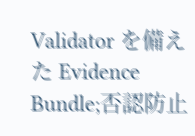Validator を備えた Evidence Bundle;否認防止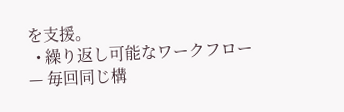を支援。
  • 繰り返し可能なワークフロー — 毎回同じ構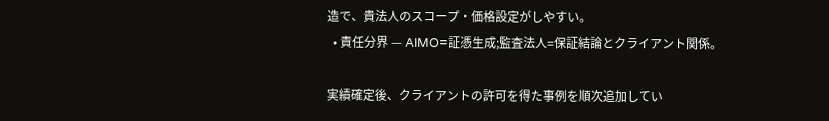造で、貴法人のスコープ・価格設定がしやすい。
  • 責任分界 — AIMO=証憑生成;監査法人=保証結論とクライアント関係。

実績確定後、クライアントの許可を得た事例を順次追加してい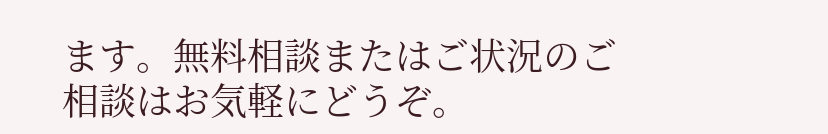ます。無料相談またはご状況のご相談はお気軽にどうぞ。